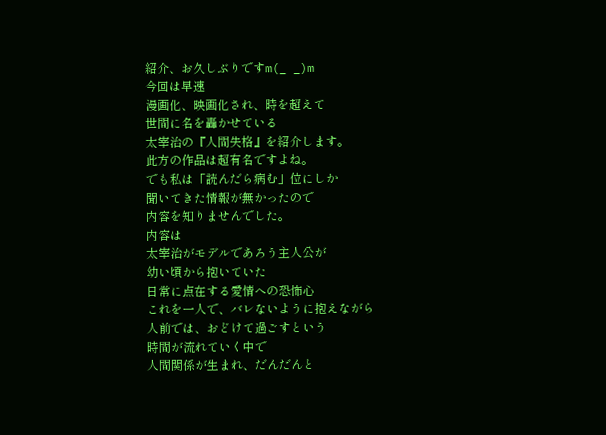紹介、お久しぶりですm(_ _)m
今回は早速
漫画化、映画化され、時を超えて
世間に名を轟かせている
太宰治の『人間失格』を紹介します。
此方の作品は超有名ですよね。
でも私は「読んだら病む」位にしか
聞いてきた情報が無かったので
内容を知りませんでした。
内容は
太宰治がモデルであろう主人公が
幼い頃から抱いていた
日常に点在する愛情への恐怖心
これを一人で、バレないように抱えながら
人前では、おどけて過ごすという
時間が流れていく中で
人間関係が生まれ、だんだんと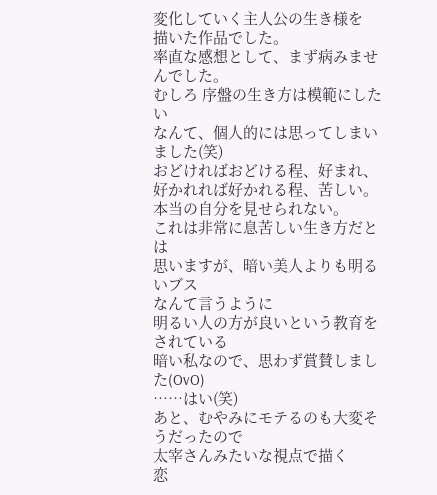変化していく主人公の生き様を
描いた作品でした。
率直な感想として、まず病みませんでした。
むしろ 序盤の生き方は模範にしたい
なんて、個人的には思ってしまいました(笑)
おどければおどける程、好まれ、
好かれれば好かれる程、苦しい。
本当の自分を見せられない。
これは非常に息苦しい生き方だとは
思いますが、暗い美人よりも明るいブス
なんて言うように
明るい人の方が良いという教育をされている
暗い私なので、思わず賞賛しました(OvO)
……はい(笑)
あと、むやみにモテるのも大変そうだったので
太宰さんみたいな視点で描く
恋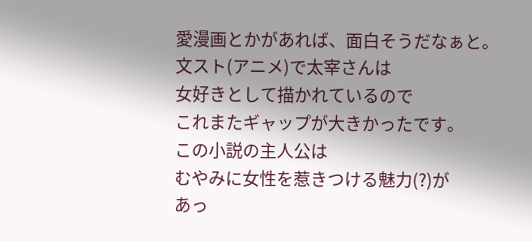愛漫画とかがあれば、面白そうだなぁと。
文スト(アニメ)で太宰さんは
女好きとして描かれているので
これまたギャップが大きかったです。
この小説の主人公は
むやみに女性を惹きつける魅力(?)が
あっ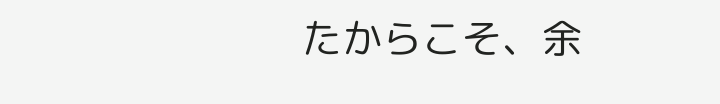たからこそ、余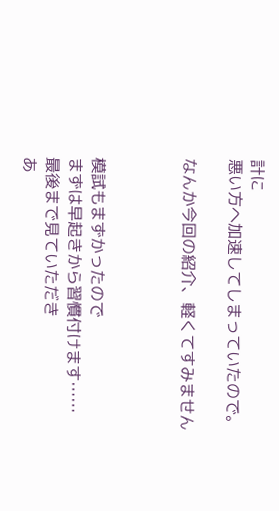計に
悪い方へ加速してしまっていたので。

なんか今回の紹介、軽くてすみません



模試もまずかったので
まずは早起きから習慣付けます……
最後まで見ていただき
あ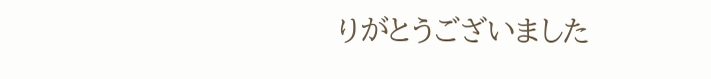りがとうございました